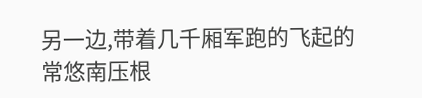另一边,带着几千厢军跑的飞起的常悠南压根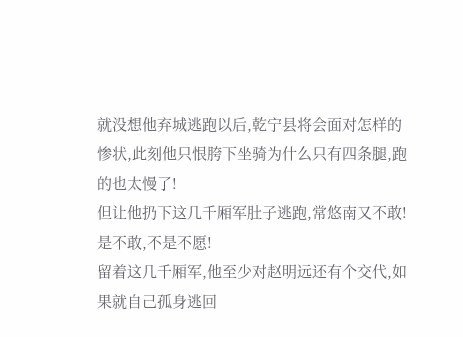就没想他弃城逃跑以后,乾宁县将会面对怎样的惨状,此刻他只恨胯下坐骑为什么只有四条腿,跑的也太慢了!
但让他扔下这几千厢军肚子逃跑,常悠南又不敢!
是不敢,不是不愿!
留着这几千厢军,他至少对赵明远还有个交代,如果就自己孤身逃回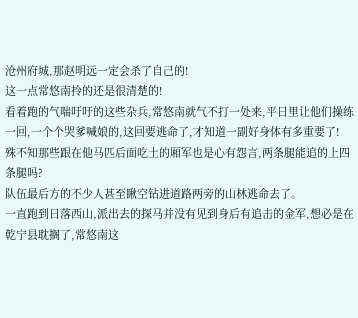沧州府城,那赵明远一定会杀了自己的!
这一点常悠南拎的还是很清楚的!
看着跑的气喘吁吁的这些杂兵,常悠南就气不打一处来,平日里让他们操练一回,一个个哭爹喊娘的,这回要逃命了,才知道一副好身体有多重要了!
殊不知那些跟在他马匹后面吃土的厢军也是心有怨言,两条腿能追的上四条腿吗?
队伍最后方的不少人甚至瞅空钻进道路两旁的山林逃命去了。
一直跑到日落西山,派出去的探马并没有见到身后有追击的金军,想必是在乾宁县耽搁了,常悠南这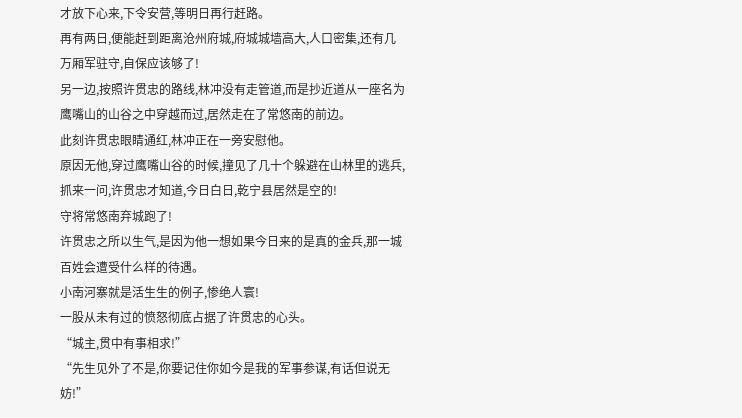才放下心来,下令安营,等明日再行赶路。
再有两日,便能赶到距离沧州府城,府城城墙高大,人口密集,还有几万厢军驻守,自保应该够了!
另一边,按照许贯忠的路线,林冲没有走管道,而是抄近道从一座名为鹰嘴山的山谷之中穿越而过,居然走在了常悠南的前边。
此刻许贯忠眼睛通红,林冲正在一旁安慰他。
原因无他,穿过鹰嘴山谷的时候,撞见了几十个躲避在山林里的逃兵,抓来一问,许贯忠才知道,今日白日,乾宁县居然是空的!
守将常悠南弃城跑了!
许贯忠之所以生气,是因为他一想如果今日来的是真的金兵,那一城百姓会遭受什么样的待遇。
小南河寨就是活生生的例子,惨绝人寰!
一股从未有过的愤怒彻底占据了许贯忠的心头。
“城主,贯中有事相求!”
“先生见外了不是,你要记住你如今是我的军事参谋,有话但说无妨!”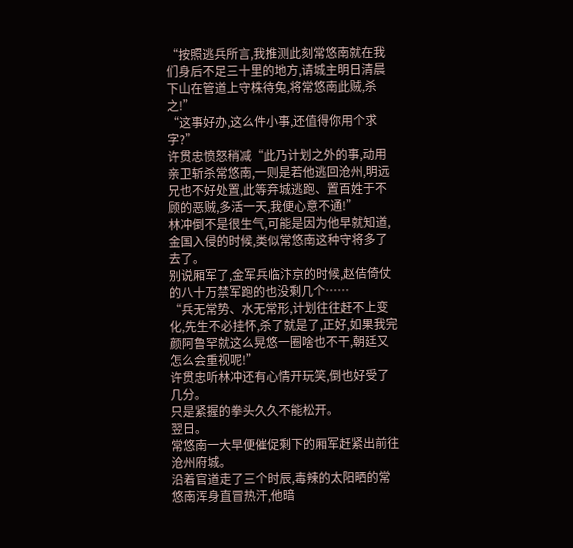“按照逃兵所言,我推测此刻常悠南就在我们身后不足三十里的地方,请城主明日清晨下山在管道上守株待兔,将常悠南此贼,杀之!”
“这事好办,这么件小事,还值得你用个求字?”
许贯忠愤怒稍减“此乃计划之外的事,动用亲卫斩杀常悠南,一则是若他逃回沧州,明远兄也不好处置,此等弃城逃跑、置百姓于不顾的恶贼,多活一天,我便心意不通!”
林冲倒不是很生气,可能是因为他早就知道,金国入侵的时候,类似常悠南这种守将多了去了。
别说厢军了,金军兵临汴京的时候,赵佶倚仗的八十万禁军跑的也没剩几个……
“兵无常势、水无常形,计划往往赶不上变化,先生不必挂怀,杀了就是了,正好,如果我完颜阿鲁罕就这么晃悠一圈啥也不干,朝廷又怎么会重视呢!”
许贯忠听林冲还有心情开玩笑,倒也好受了几分。
只是紧握的拳头久久不能松开。
翌日。
常悠南一大早便催促剩下的厢军赶紧出前往沧州府城。
沿着官道走了三个时辰,毒辣的太阳晒的常悠南浑身直冒热汗,他暗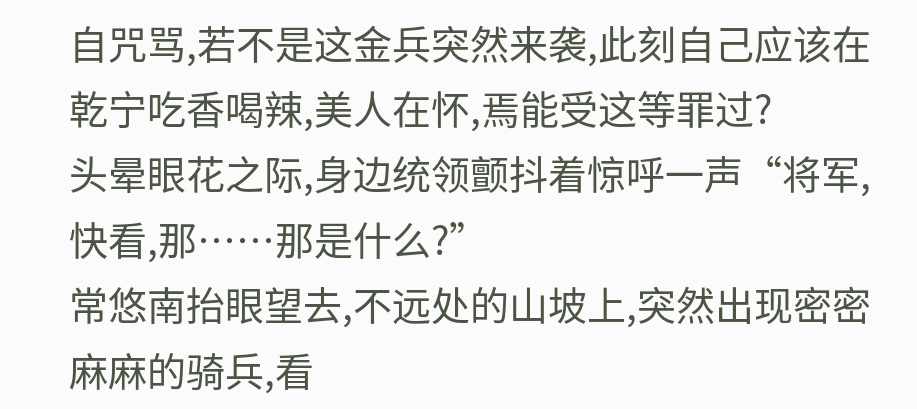自咒骂,若不是这金兵突然来袭,此刻自己应该在乾宁吃香喝辣,美人在怀,焉能受这等罪过?
头晕眼花之际,身边统领颤抖着惊呼一声“将军,快看,那……那是什么?”
常悠南抬眼望去,不远处的山坡上,突然出现密密麻麻的骑兵,看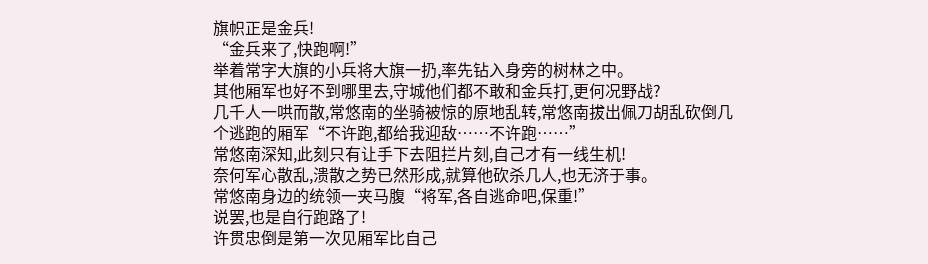旗帜正是金兵!
“金兵来了,快跑啊!”
举着常字大旗的小兵将大旗一扔,率先钻入身旁的树林之中。
其他厢军也好不到哪里去,守城他们都不敢和金兵打,更何况野战?
几千人一哄而散,常悠南的坐骑被惊的原地乱转,常悠南拔出佩刀胡乱砍倒几个逃跑的厢军“不许跑,都给我迎敌……不许跑……”
常悠南深知,此刻只有让手下去阻拦片刻,自己才有一线生机!
奈何军心散乱,溃散之势已然形成,就算他砍杀几人,也无济于事。
常悠南身边的统领一夹马腹“将军,各自逃命吧,保重!”
说罢,也是自行跑路了!
许贯忠倒是第一次见厢军比自己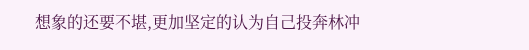想象的还要不堪,更加坚定的认为自己投奔林冲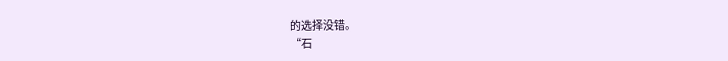的选择没错。
“石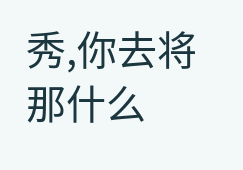秀,你去将那什么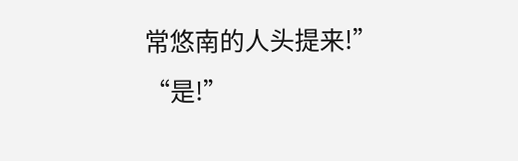常悠南的人头提来!”
“是!”